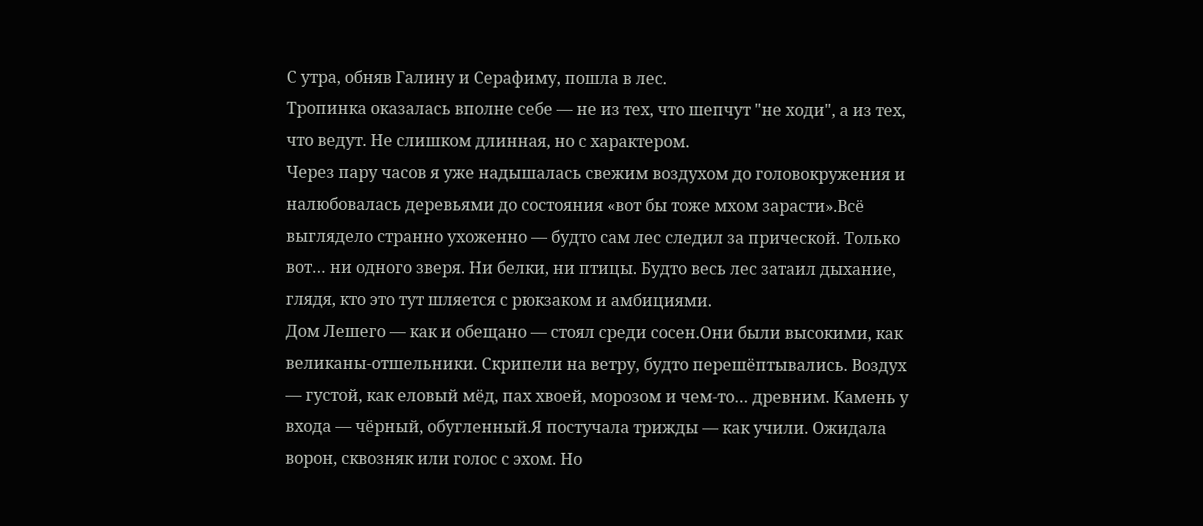С утра, обняв Галину и Серафиму, пошла в лес.
Тропинка оказалась вполне себе — не из тех, что шепчут "не ходи", а из тех, что ведут. Не слишком длинная, но с характером.
Через пару часов я уже надышалась свежим воздухом до головокружения и налюбовалась деревьями до состояния «вот бы тоже мхом зарасти».Всё выглядело странно ухоженно — будто сам лес следил за прической. Только вот… ни одного зверя. Ни белки, ни птицы. Будто весь лес затаил дыхание, глядя, кто это тут шляется с рюкзаком и амбициями.
Дом Лешего — как и обещано — стоял среди сосен.Они были высокими, как великаны-отшельники. Скрипели на ветру, будто перешёптывались. Воздух — густой, как еловый мёд, пах хвоей, морозом и чем-то… древним. Камень у входа — чёрный, обугленный.Я постучала трижды — как учили. Ожидала ворон, сквозняк или голос с эхом. Но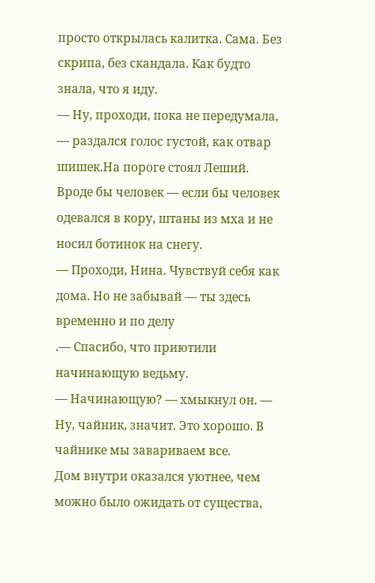просто открылась калитка. Сама. Без скрипа, без скандала. Как будто знала, что я иду.
— Ну, проходи, пока не передумала, — раздался голос густой, как отвар шишек.На пороге стоял Леший. Вроде бы человек — если бы человек одевался в кору, штаны из мха и не носил ботинок на снегу.
— Проходи, Нина. Чувствуй себя как дома. Но не забывай — ты здесь временно и по делу
.— Спасибо, что приютили начинающую ведьму.
— Начинающую? — хмыкнул он. — Ну, чайник, значит. Это хорошо. В чайнике мы завариваем все.
Дом внутри оказался уютнее, чем можно было ожидать от существа,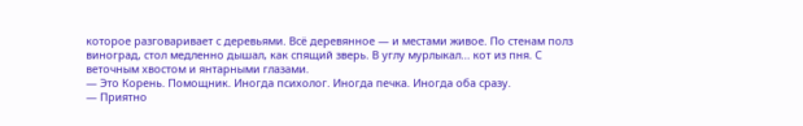которое разговаривает с деревьями. Всё деревянное — и местами живое. По стенам полз виноград, стол медленно дышал, как спящий зверь. В углу мурлыкал... кот из пня. С веточным хвостом и янтарными глазами.
— Это Корень. Помощник. Иногда психолог. Иногда печка. Иногда оба сразу.
— Приятно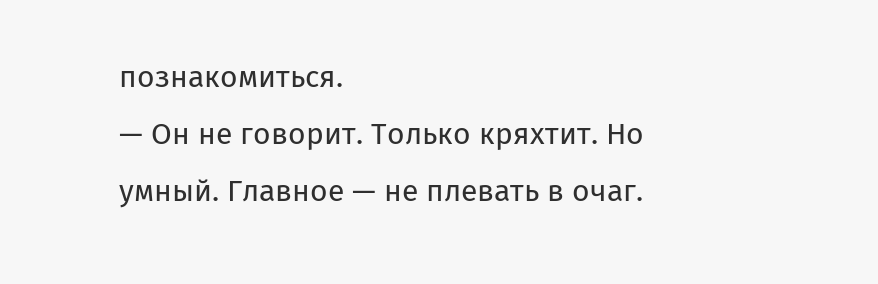познакомиться.
— Он не говорит. Только кряхтит. Но умный. Главное — не плевать в очаг.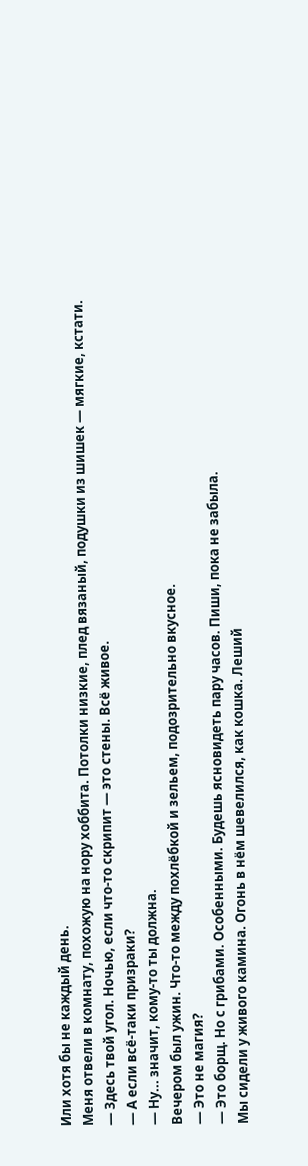Или хотя бы не каждый день.
Меня отвели в комнату, похожую на нору хоббита. Потолки низкие, плед вязаный, подушки из шишек — мягкие, кстати.
— Здесь твой угол. Ночью, если что-то скрипит — это стены. Всё живое.
— А если всё-таки призраки?
— Ну... значит, кому-то ты должна.
Вечером был ужин. Что-то между похлёбкой и зельем, подозрительно вкусное.
— Это не магия?
— Это борщ. Но с грибами. Особенными. Будешь ясновидеть пару часов. Пиши, пока не забыла.
Мы сидели у живого камина. Огонь в нём шевелился, как кошка. Леший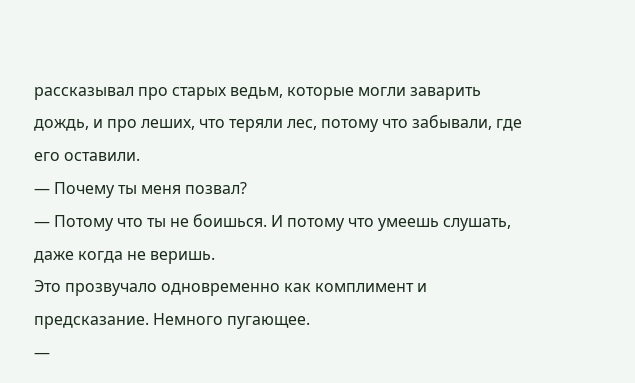рассказывал про старых ведьм, которые могли заварить дождь, и про леших, что теряли лес, потому что забывали, где его оставили.
— Почему ты меня позвал?
— Потому что ты не боишься. И потому что умеешь слушать, даже когда не веришь.
Это прозвучало одновременно как комплимент и предсказание. Немного пугающее.
—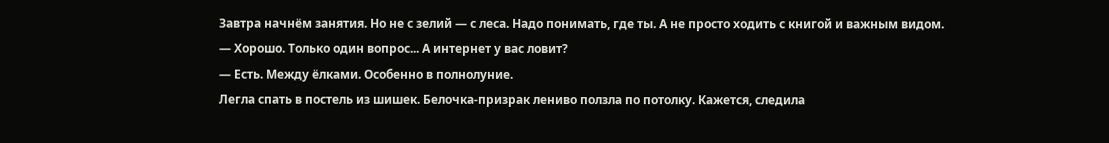Завтра начнём занятия. Но не с зелий — с леса. Надо понимать, где ты. А не просто ходить с книгой и важным видом.
— Хорошо. Только один вопрос... А интернет у вас ловит?
— Есть. Между ёлками. Особенно в полнолуние.
Легла спать в постель из шишек. Белочка-призрак лениво ползла по потолку. Кажется, следила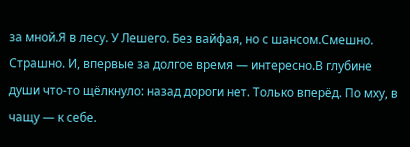за мной.Я в лесу. У Лешего. Без вайфая, но с шансом.Смешно. Страшно. И, впервые за долгое время — интересно.В глубине души что-то щёлкнуло: назад дороги нет. Только вперёд. По мху, в чащу — к себе.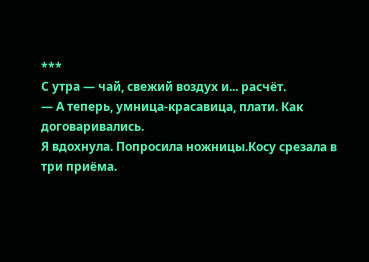***
С утра — чай, свежий воздух и... расчёт.
— А теперь, умница-красавица, плати. Как договаривались.
Я вдохнула. Попросила ножницы.Косу срезала в три приёма.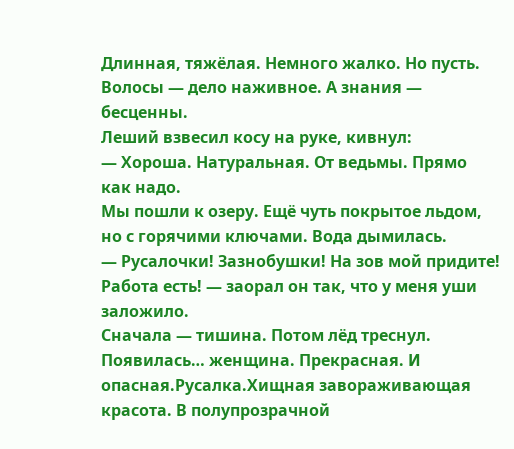Длинная, тяжёлая. Немного жалко. Но пусть.
Волосы — дело наживное. А знания — бесценны.
Леший взвесил косу на руке, кивнул:
— Хороша. Натуральная. От ведьмы. Прямо как надо.
Мы пошли к озеру. Ещё чуть покрытое льдом, но с горячими ключами. Вода дымилась.
— Русалочки! Зазнобушки! На зов мой придите! Работа есть! — заорал он так, что у меня уши заложило.
Сначала — тишина. Потом лёд треснул. Появилась… женщина. Прекрасная. И опасная.Русалка.Хищная завораживающая красота. В полупрозрачной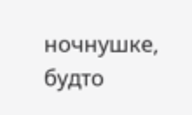ночнушке, будто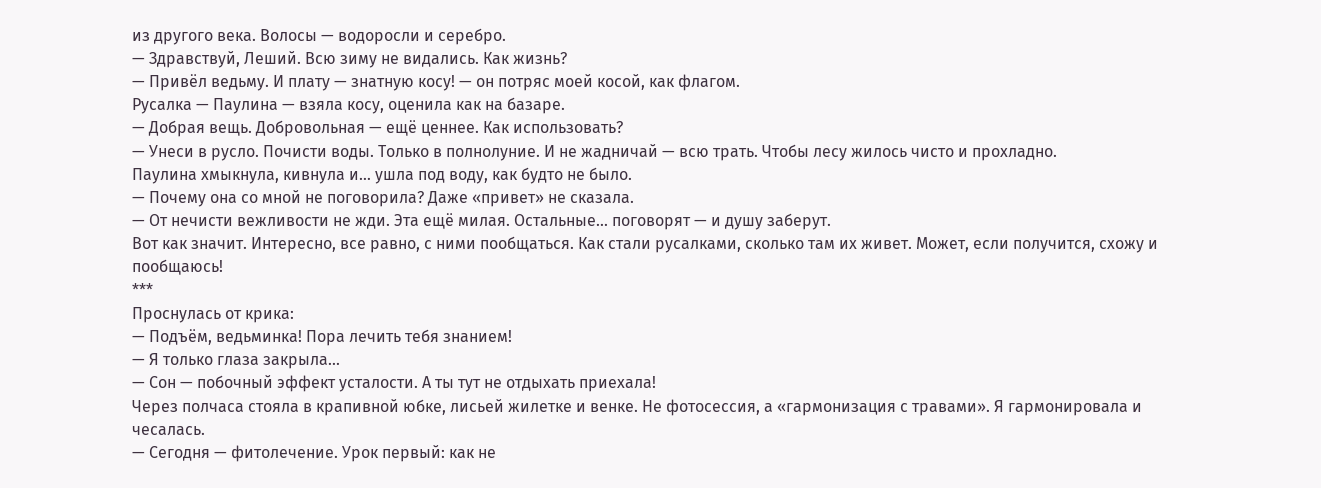из другого века. Волосы — водоросли и серебро.
— Здравствуй, Леший. Всю зиму не видались. Как жизнь?
— Привёл ведьму. И плату — знатную косу! — он потряс моей косой, как флагом.
Русалка — Паулина — взяла косу, оценила как на базаре.
— Добрая вещь. Добровольная — ещё ценнее. Как использовать?
— Унеси в русло. Почисти воды. Только в полнолуние. И не жадничай — всю трать. Чтобы лесу жилось чисто и прохладно.
Паулина хмыкнула, кивнула и… ушла под воду, как будто не было.
— Почему она со мной не поговорила? Даже «привет» не сказала.
— От нечисти вежливости не жди. Эта ещё милая. Остальные... поговорят — и душу заберут.
Вот как значит. Интересно, все равно, с ними пообщаться. Как стали русалками, сколько там их живет. Может, если получится, схожу и пообщаюсь!
***
Проснулась от крика:
— Подъём, ведьминка! Пора лечить тебя знанием!
— Я только глаза закрыла...
— Сон — побочный эффект усталости. А ты тут не отдыхать приехала!
Через полчаса стояла в крапивной юбке, лисьей жилетке и венке. Не фотосессия, а «гармонизация с травами». Я гармонировала и чесалась.
— Сегодня — фитолечение. Урок первый: как не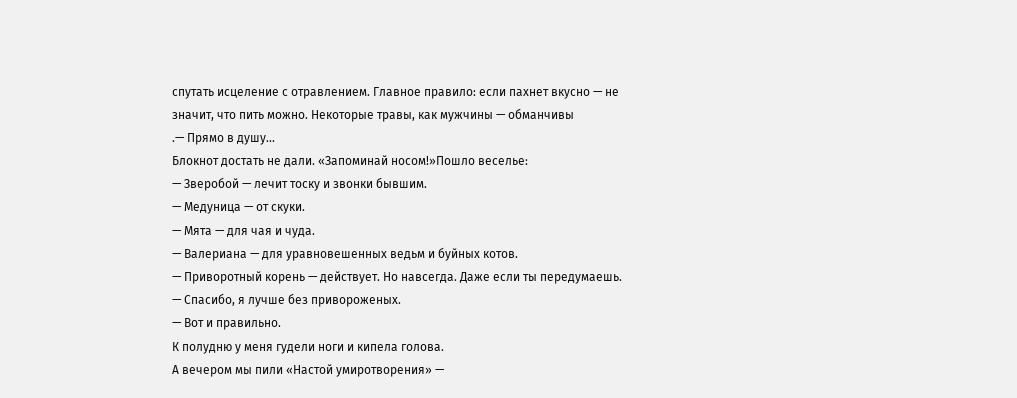спутать исцеление с отравлением. Главное правило: если пахнет вкусно — не значит, что пить можно. Некоторые травы, как мужчины — обманчивы
.— Прямо в душу...
Блокнот достать не дали. «Запоминай носом!»Пошло веселье:
— Зверобой — лечит тоску и звонки бывшим.
— Медуница — от скуки.
— Мята — для чая и чуда.
— Валериана — для уравновешенных ведьм и буйных котов.
— Приворотный корень — действует. Но навсегда. Даже если ты передумаешь.
— Спасибо, я лучше без привороженых.
— Вот и правильно.
К полудню у меня гудели ноги и кипела голова.
А вечером мы пили «Настой умиротворения» —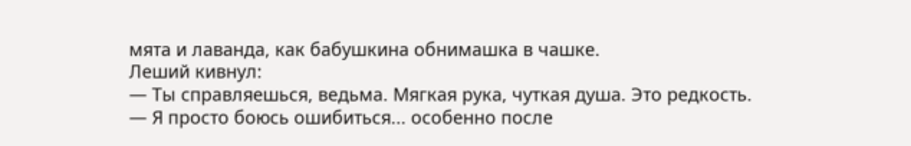мята и лаванда, как бабушкина обнимашка в чашке.
Леший кивнул:
— Ты справляешься, ведьма. Мягкая рука, чуткая душа. Это редкость.
— Я просто боюсь ошибиться... особенно после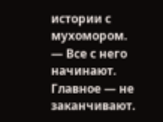истории с мухомором.
— Все с него начинают. Главное — не заканчивают.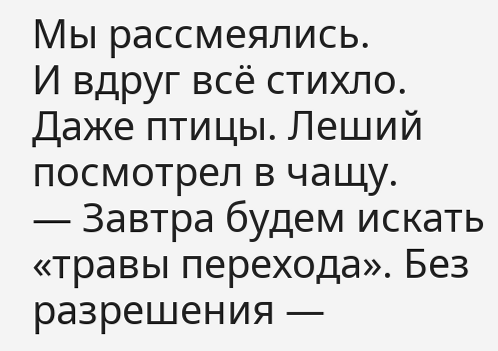Мы рассмеялись.
И вдруг всё стихло. Даже птицы. Леший посмотрел в чащу.
— Завтра будем искать «травы перехода». Без разрешения —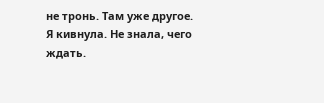не тронь. Там уже другое.
Я кивнула. Не знала, чего ждать.